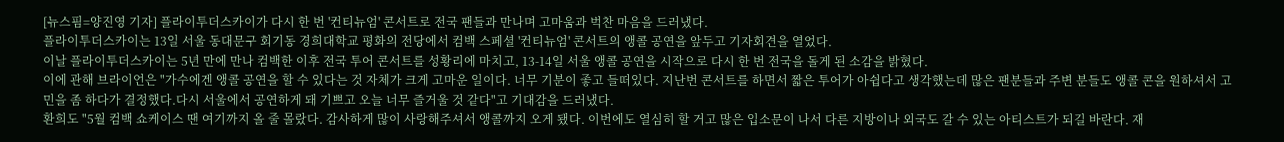[뉴스핌=양진영 기자] 플라이투더스카이가 다시 한 번 '컨티뉴엄' 콘서트로 전국 팬들과 만나며 고마움과 벅찬 마음을 드러냈다.
플라이투더스카이는 13일 서울 동대문구 회기동 경희대학교 평화의 전당에서 컴백 스페셜 '컨티뉴엄' 콘서트의 앵콜 공연을 앞두고 기자회견을 열었다.
이날 플라이투더스카이는 5년 만에 만나 컴백한 이후 전국 투어 콘서트를 성황리에 마치고, 13-14일 서울 앵콜 공연을 시작으로 다시 한 번 전국을 돌게 된 소감을 밝혔다.
이에 관해 브라이언은 "가수에겐 앵콜 공연을 할 수 있다는 것 자체가 크게 고마운 일이다. 너무 기분이 좋고 들떠있다. 지난번 콘서트를 하면서 짧은 투어가 아쉽다고 생각했는데 많은 팬분들과 주변 분들도 앵콜 콘을 원하셔서 고민을 좀 하다가 결정했다.다시 서울에서 공연하게 돼 기쁘고 오늘 너무 즐거울 것 같다"고 기대감을 드러냈다.
환희도 "5월 컴백 쇼케이스 땐 여기까지 올 줄 몰랐다. 감사하게 많이 사랑해주셔서 앵콜까지 오게 됐다. 이번에도 열심히 할 거고 많은 입소문이 나서 다른 지방이나 외국도 갈 수 있는 아티스트가 되길 바란다. 재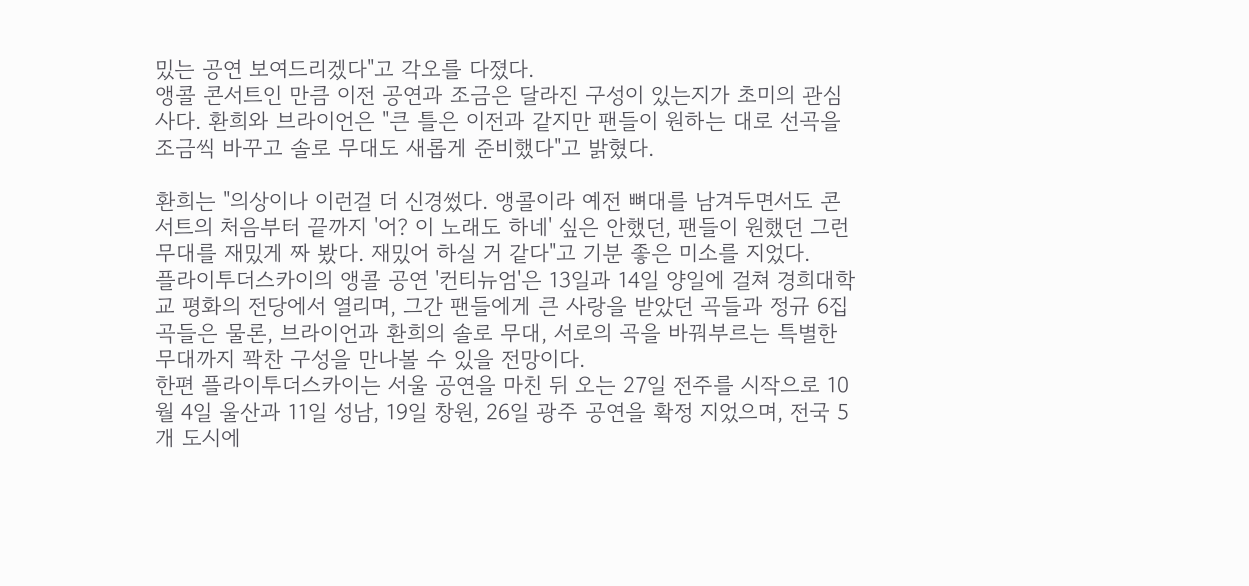밌는 공연 보여드리겠다"고 각오를 다졌다.
앵콜 콘서트인 만큼 이전 공연과 조금은 달라진 구성이 있는지가 초미의 관심사다. 환희와 브라이언은 "큰 틀은 이전과 같지만 팬들이 원하는 대로 선곡을 조금씩 바꾸고 솔로 무대도 새롭게 준비했다"고 밝혔다.

환희는 "의상이나 이런걸 더 신경썼다. 앵콜이라 예전 뼈대를 남겨두면서도 콘서트의 처음부터 끝까지 '어? 이 노래도 하네' 싶은 안했던, 팬들이 원했던 그런 무대를 재밌게 짜 봤다. 재밌어 하실 거 같다"고 기분 좋은 미소를 지었다.
플라이투더스카이의 앵콜 공연 '컨티뉴엄'은 13일과 14일 양일에 걸쳐 경희대학교 평화의 전당에서 열리며, 그간 팬들에게 큰 사랑을 받았던 곡들과 정규 6집 곡들은 물론, 브라이언과 환희의 솔로 무대, 서로의 곡을 바꿔부르는 특별한 무대까지 꽉찬 구성을 만나볼 수 있을 전망이다.
한편 플라이투더스카이는 서울 공연을 마친 뒤 오는 27일 전주를 시작으로 10월 4일 울산과 11일 성남, 19일 창원, 26일 광주 공연을 확정 지었으며, 전국 5개 도시에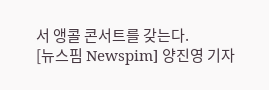서 앵콜 콘서트를 갖는다.
[뉴스핌 Newspim] 양진영 기자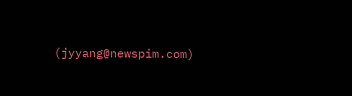(jyyang@newspim.com)